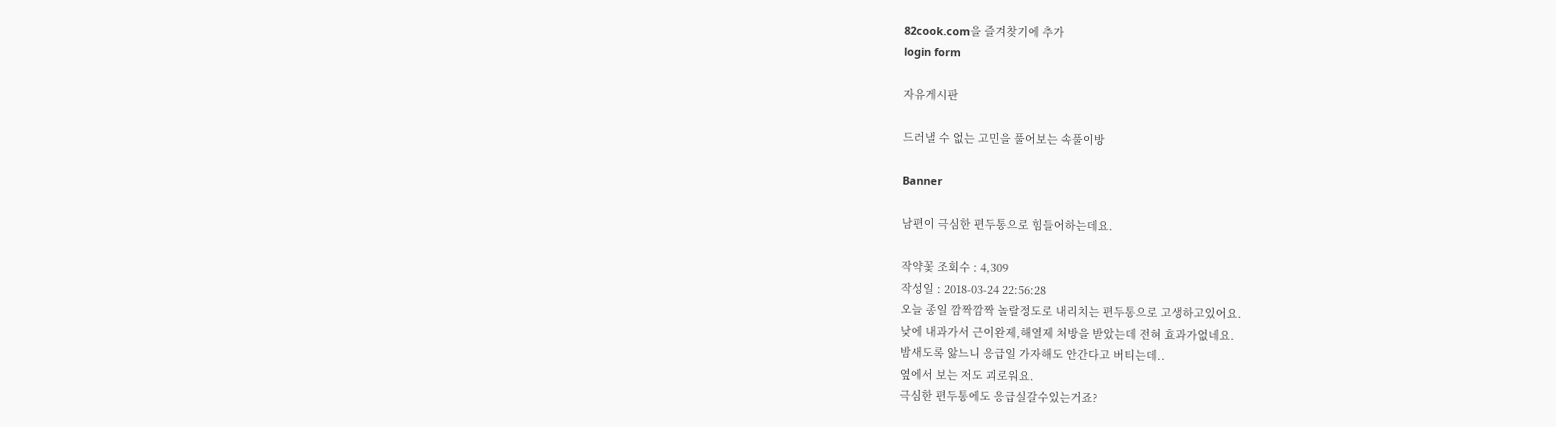82cook.com을 즐겨찾기에 추가
login form

자유게시판

드러낼 수 없는 고민을 풀어보는 속풀이방

Banner

남편이 극심한 편두통으로 힘들어하는데요.

작약꽃 조회수 : 4,309
작성일 : 2018-03-24 22:56:28
오늘 종일 깜짝깜짝 놀랄정도로 내리치는 편두통으로 고생하고있어요.
낮에 내과가서 근이완제,해열제 처방을 받았는데 전혀 효과가없네요.
밤새도록 앓느니 응급일 가자해도 안간다고 버티는데..
옆에서 보는 저도 괴로워요.
극심한 편두통에도 응급실갈수있는거죠?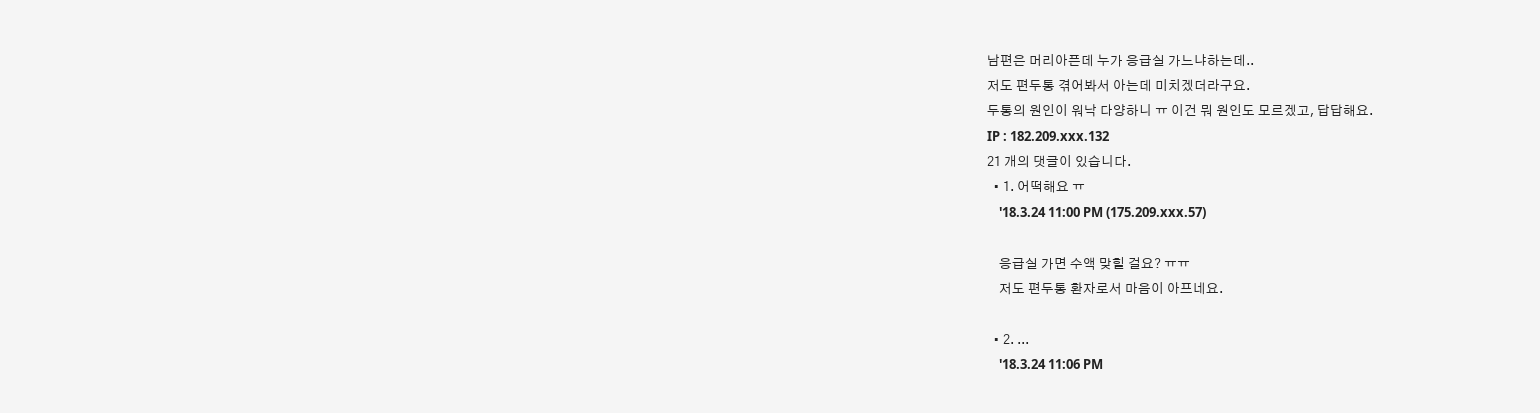남편은 머리아픈데 누가 응급실 가느냐하는데..
저도 편두통 겪어봐서 아는데 미치겠더라구요.
두통의 원인이 워낙 다양하니 ㅠ 이건 뭐 원인도 모르겠고, 답답해요.
IP : 182.209.xxx.132
21 개의 댓글이 있습니다.
  • 1. 어떡해요 ㅠ
    '18.3.24 11:00 PM (175.209.xxx.57)

    응급실 가면 수액 맞힐 걸요? ㅠㅠ
    저도 편두통 환자로서 마음이 아프네요.

  • 2. ...
    '18.3.24 11:06 PM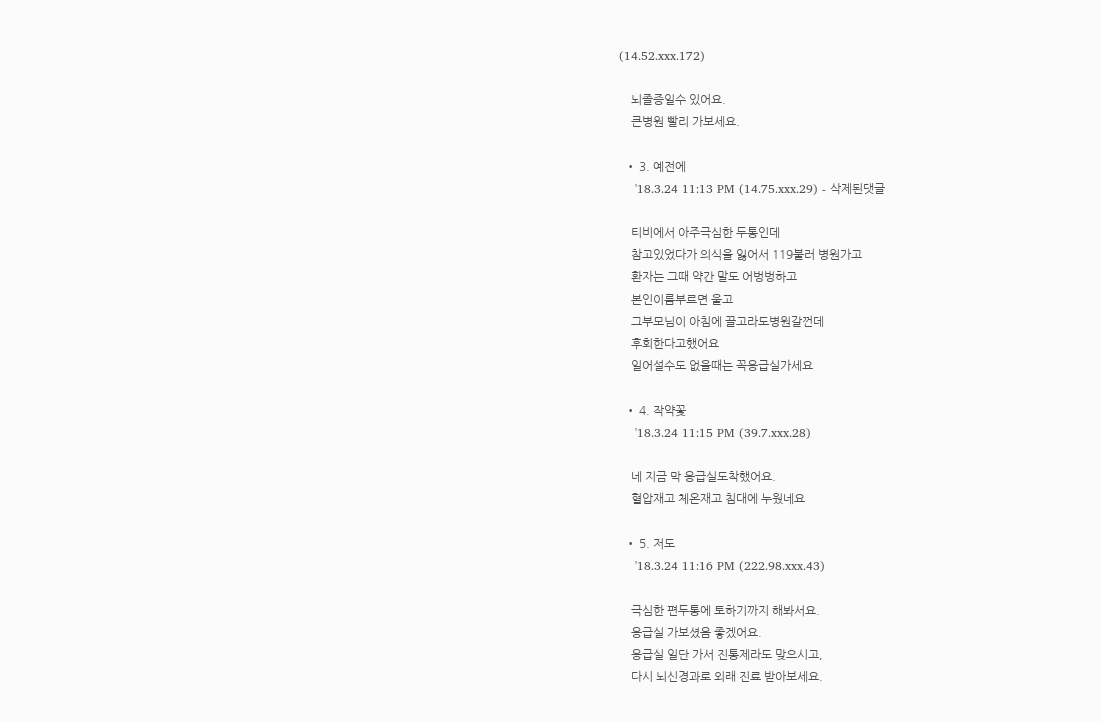(14.52.xxx.172)

    뇌졸증일수 있어요.
    큰병원 빨리 가보세요.

  • 3. 예전에
    '18.3.24 11:13 PM (14.75.xxx.29) - 삭제된댓글

    티비에서 아주극심한 두통인데
    참고있었다가 의식을 잃어서 119불러 병원가고
    환자는 그때 약간 말도 어벙벙하고
    본인이름부르면 울고
    그부모님이 아침에 끌고라도병원갈껀데
    후회한다고했어요
    일어설수도 없을때는 꼭응급실가세요

  • 4. 작약꽃
    '18.3.24 11:15 PM (39.7.xxx.28)

    네 지금 막 응급실도착했어요.
    혈압재고 체온재고 침대에 누웠네요

  • 5. 저도
    '18.3.24 11:16 PM (222.98.xxx.43)

    극심한 편두통에 토하기까지 해봐서요.
    응급실 가보셨음 좋겠어요.
    응급실 일단 가서 진통제라도 맞으시고,
    다시 뇌신경과로 외래 진료 받아보세요.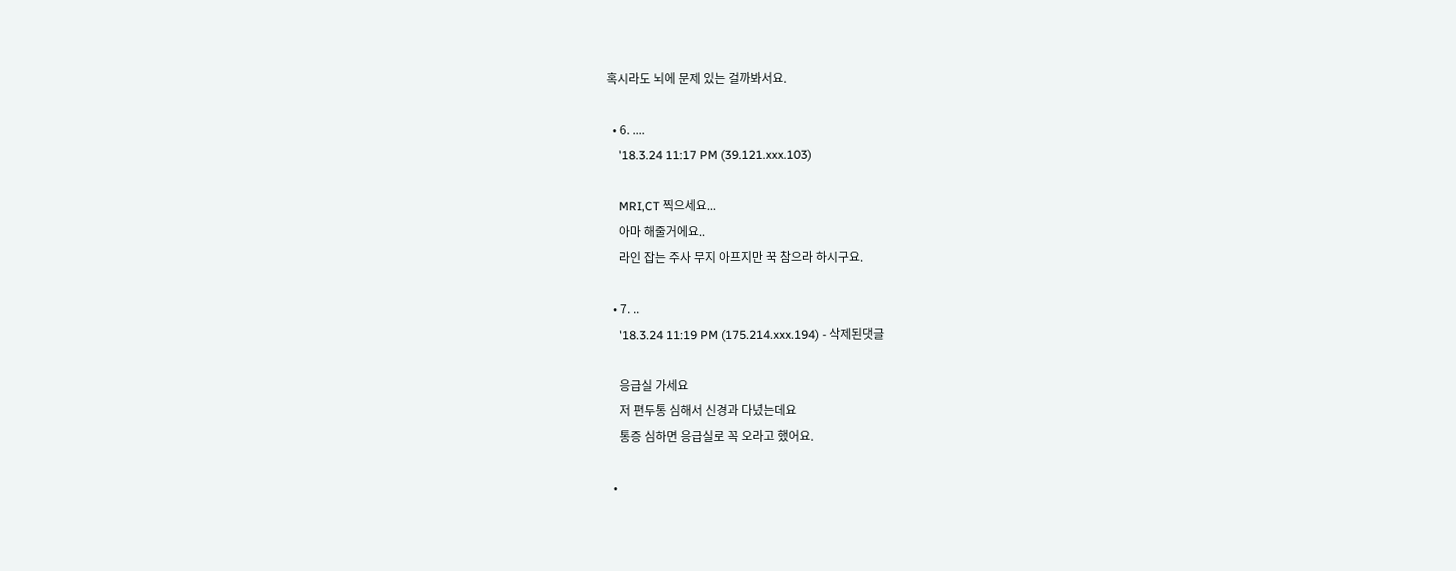혹시라도 뇌에 문제 있는 걸까봐서요.

  • 6. ....
    '18.3.24 11:17 PM (39.121.xxx.103)

    MRI,CT 찍으세요...
    아마 해줄거에요..
    라인 잡는 주사 무지 아프지만 꾹 참으라 하시구요.

  • 7. ..
    '18.3.24 11:19 PM (175.214.xxx.194) - 삭제된댓글

    응급실 가세요
    저 편두통 심해서 신경과 다녔는데요
    통증 심하면 응급실로 꼭 오라고 했어요.

  •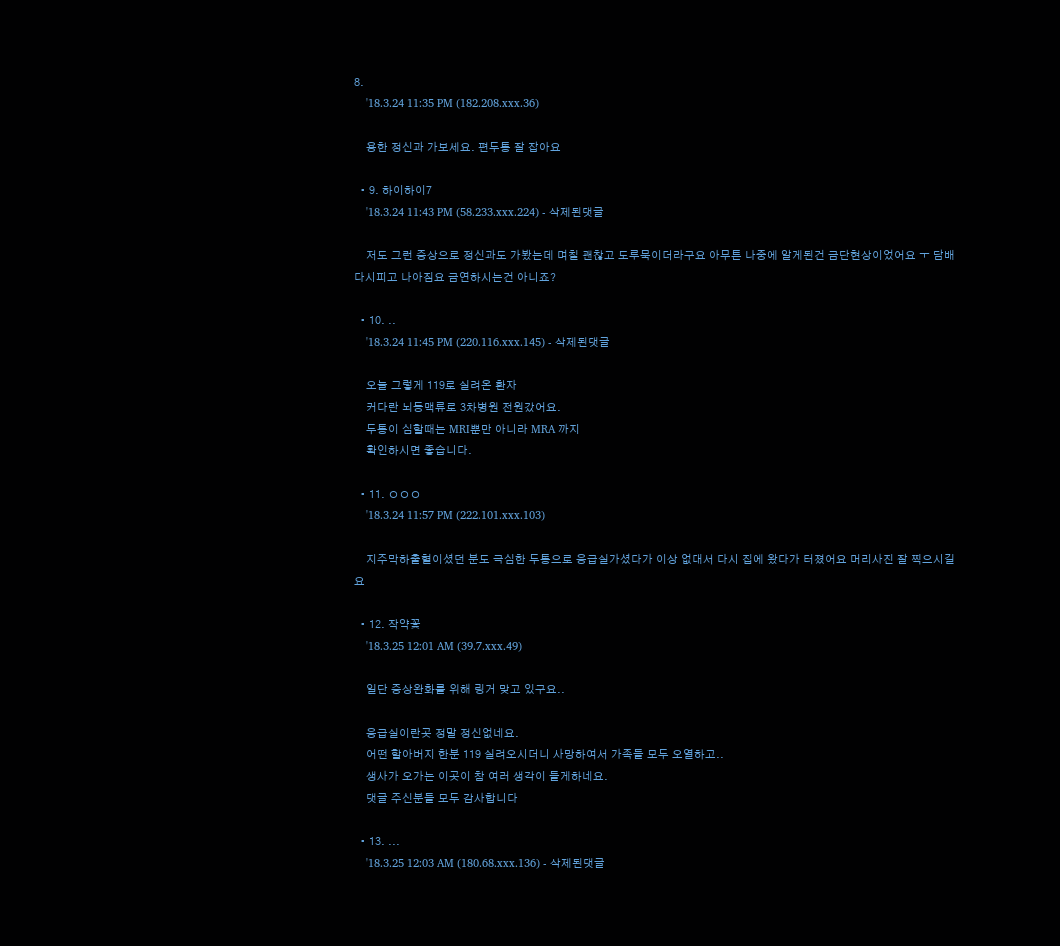8.
    '18.3.24 11:35 PM (182.208.xxx.36)

    용한 정신과 가보세요. 편두통 잘 잡아요

  • 9. 하이하이7
    '18.3.24 11:43 PM (58.233.xxx.224) - 삭제된댓글

    저도 그런 증상으로 정신과도 가봤는데 며칠 괜찮고 도루묵이더라구요 아무튼 나중에 알게된건 금단현상이었어요 ㅜ 담배다시피고 나아짐요 금연하시는건 아니죠?

  • 10. ..
    '18.3.24 11:45 PM (220.116.xxx.145) - 삭제된댓글

    오늘 그렇게 119로 실려온 환자
    커다란 뇌동맥류로 3차병원 전원갔어요.
    두통이 심할때는 MRI뿐만 아니라 MRA 까지
    확인하시면 좋습니다.

  • 11. ㅇㅇㅇ
    '18.3.24 11:57 PM (222.101.xxx.103)

    지주막하출혈이셨던 분도 극심한 두통으로 응급실가셨다가 이상 없대서 다시 집에 왔다가 터졌어요 머리사진 잘 찍으시길요

  • 12. 작약꽃
    '18.3.25 12:01 AM (39.7.xxx.49)

    일단 증상완화를 위해 링거 맞고 있구요..

    응급실이란곳 정말 정신없네요.
    어떤 할아버지 한분 119 실려오시더니 사망하여서 가족들 모두 오열하고..
    생사가 오가는 이곳이 참 여러 생각이 들게하네요.
    댓글 주신분들 모두 감사합니다

  • 13. ...
    '18.3.25 12:03 AM (180.68.xxx.136) - 삭제된댓글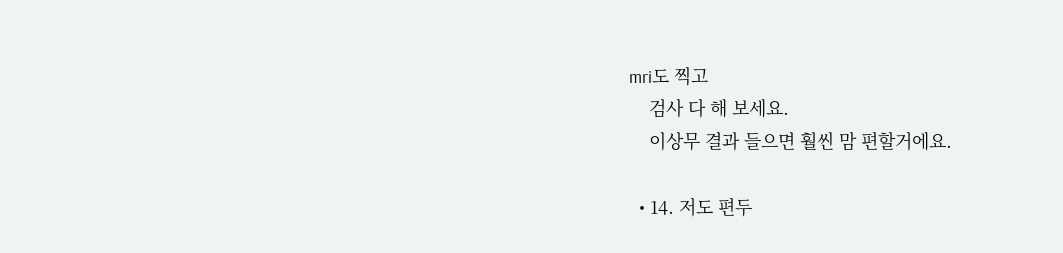mri도 찍고
    검사 다 해 보세요.
    이상무 결과 들으면 훨씬 맘 편할거에요.

  • 14. 저도 편두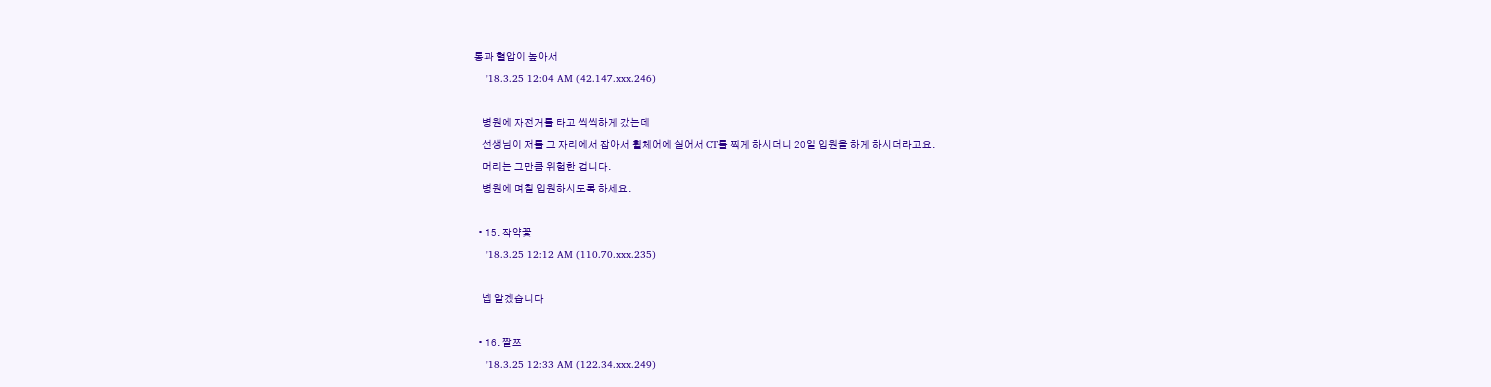통과 혈압이 높아서
    '18.3.25 12:04 AM (42.147.xxx.246)

    병원에 자전거를 타고 씩씩하게 갔는데
    선생님이 저를 그 자리에서 잡아서 휠체어에 실어서 CT를 찍게 하시더니 20일 입원을 하게 하시더라고요.
    머리는 그만큼 위험한 겁니다.
    병원에 며칠 입원하시도록 하세요.

  • 15. 작약꽃
    '18.3.25 12:12 AM (110.70.xxx.235)

    넵 알겠습니다

  • 16. 짤쯔
    '18.3.25 12:33 AM (122.34.xxx.249)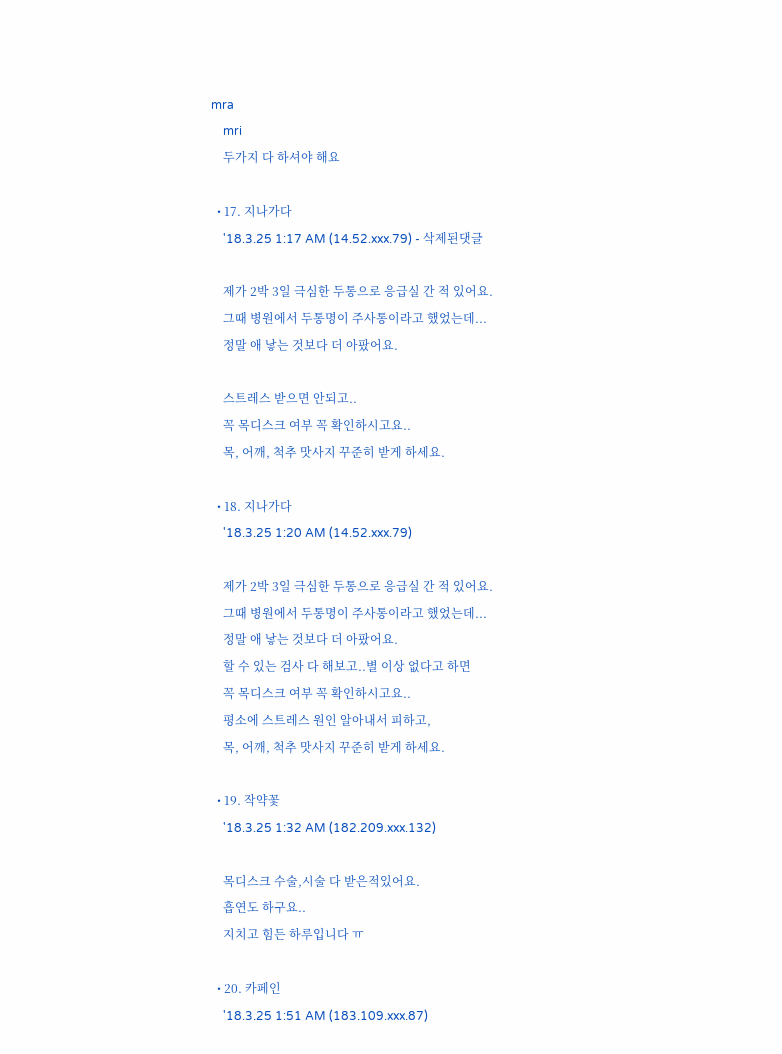mra
    mri
    두가지 다 하셔야 해요

  • 17. 지나가다
    '18.3.25 1:17 AM (14.52.xxx.79) - 삭제된댓글

    제가 2박 3일 극심한 두통으로 응급실 간 적 있어요.
    그때 병원에서 두통명이 주사통이라고 했었는데...
    정말 애 낳는 것보다 더 아팠어요.

    스트레스 받으면 안되고..
    꼭 목디스크 여부 꼭 확인하시고요..
    목, 어깨, 척추 맛사지 꾸준히 받게 하세요.

  • 18. 지나가다
    '18.3.25 1:20 AM (14.52.xxx.79)

    제가 2박 3일 극심한 두통으로 응급실 간 적 있어요.
    그때 병원에서 두통명이 주사통이라고 했었는데...
    정말 애 낳는 것보다 더 아팠어요.
    할 수 있는 검사 다 해보고..별 이상 없다고 하면
    꼭 목디스크 여부 꼭 확인하시고요..
    평소에 스트레스 원인 알아내서 피하고,
    목, 어깨, 척추 맛사지 꾸준히 받게 하세요.

  • 19. 작약꽃
    '18.3.25 1:32 AM (182.209.xxx.132)

    목디스크 수술,시술 다 받은적있어요.
    흡연도 하구요..
    지치고 힘든 하루입니다 ㅠ

  • 20. 카페인
    '18.3.25 1:51 AM (183.109.xxx.87)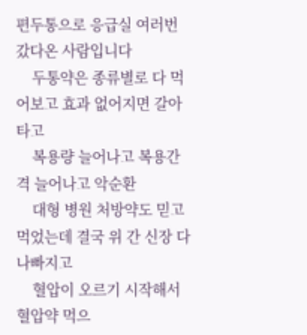편두통으로 응급실 여러번 갔다온 사람입니다
    두통약은 종류별로 다 먹어보고 효과 없어지면 갈아타고
    복용량 늘어나고 복용간격 늘어나고 악순환
    대형 병원 처방약도 믿고 먹었는데 결국 위 간 신장 다 나빠지고
    혈압이 오르기 시작해서 혈압약 먹으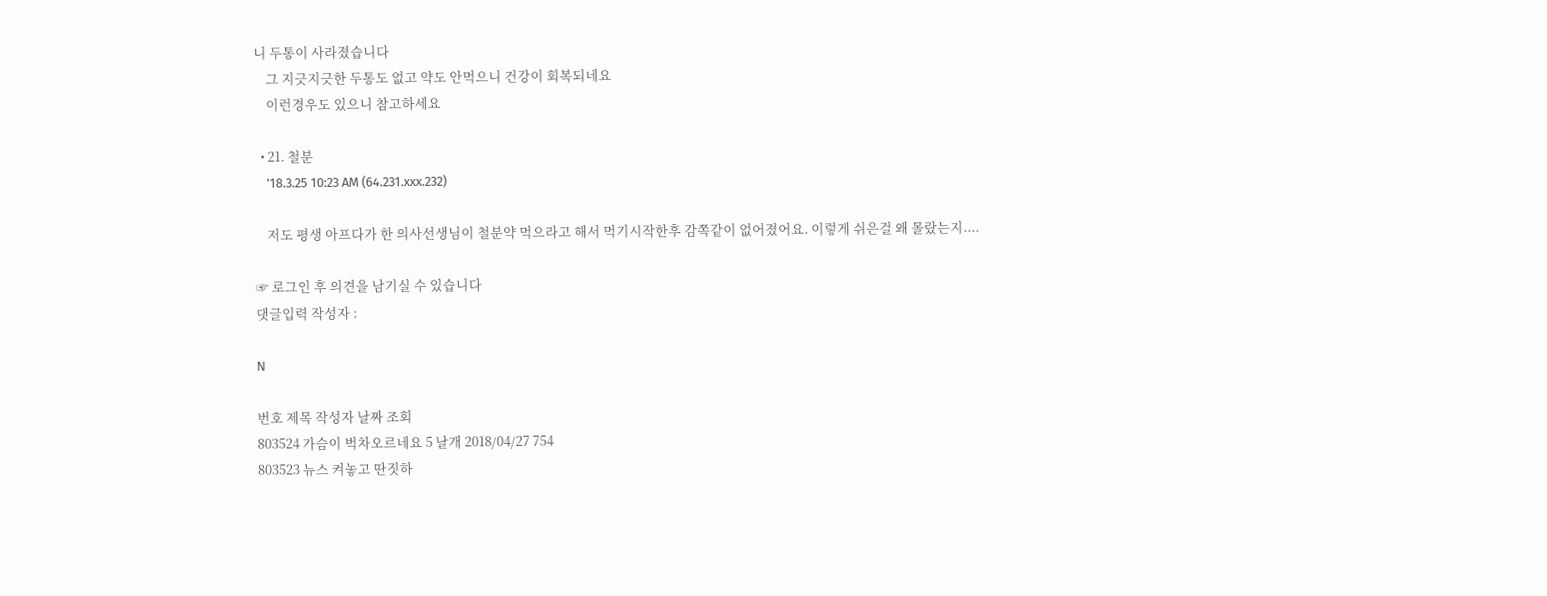니 두통이 사라졌습니다
    그 지긋지긋한 두통도 없고 약도 안먹으니 건강이 회복되네요
    이런경우도 있으니 참고하세요

  • 21. 철분
    '18.3.25 10:23 AM (64.231.xxx.232)

    저도 평생 아프다가 한 의사선생님이 철분약 먹으라고 해서 먹기시작한후 감쪽같이 없어졌어요. 이렇게 쉬은걸 왜 몰랐는지....

☞ 로그인 후 의견을 남기실 수 있습니다
댓글입력 작성자 :

N

번호 제목 작성자 날짜 조회
803524 가슴이 벅차오르네요 5 날개 2018/04/27 754
803523 뉴스 켜놓고 딴짓하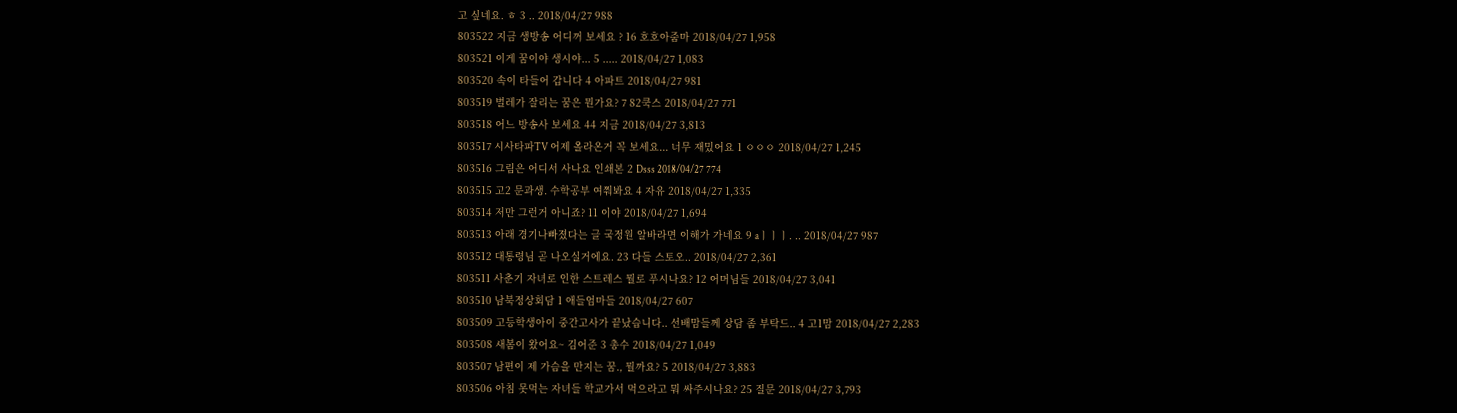고 싶네요. ㅎ 3 .. 2018/04/27 988
803522 지금 생방송 어디꺼 보세요 ? 16 호호아줌마 2018/04/27 1,958
803521 이게 꿈이야 생시야... 5 ..... 2018/04/27 1,083
803520 속이 타들어 갑니다 4 아파트 2018/04/27 981
803519 벌레가 잘리는 꿈은 뭔가요? 7 82쿡스 2018/04/27 771
803518 어느 방송사 보세요 44 지금 2018/04/27 3,813
803517 시사타파TV 어제 올라온거 꼭 보세요... 너무 재밌어요 1 ㅇㅇㅇ 2018/04/27 1,245
803516 그림은 어디서 사나요 인쇄본 2 Dsss 2018/04/27 774
803515 고2 문과생. 수학공부 여쭤봐요 4 자유 2018/04/27 1,335
803514 저만 그런거 아니죠? 11 이야 2018/04/27 1,694
803513 아래 경기나빠졌다는 글 국정원 알바라면 이해가 가네요 9 aㅣㅣㅣ. .. 2018/04/27 987
803512 대통령님 곧 나오실거에요. 23 다들 스토오.. 2018/04/27 2,361
803511 사춘기 자녀로 인한 스트레스 뭘로 푸시나요? 12 어머님들 2018/04/27 3,041
803510 남북정상회담 1 애들엄마들 2018/04/27 607
803509 고등학생아이 중간고사가 끝났습니다.. 선배맘들께 상담 좀 부탁드.. 4 고1맘 2018/04/27 2,283
803508 새봄이 왔어요~ 김어준 3 총수 2018/04/27 1,049
803507 남편이 제 가슴을 만지는 꿈., 뭘까요? 5 2018/04/27 3,883
803506 아침 못먹는 자녀들 학교가서 먹으라고 뭐 싸주시나요? 25 질문 2018/04/27 3,793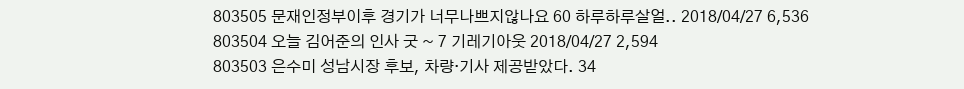803505 문재인정부이후 경기가 너무나쁘지않나요 60 하루하루살얼.. 2018/04/27 6,536
803504 오늘 김어준의 인사 굿 ~ 7 기레기아웃 2018/04/27 2,594
803503 은수미 성남시장 후보, 차량·기사 제공받았다. 34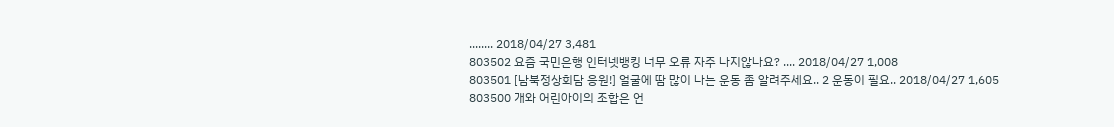........ 2018/04/27 3,481
803502 요즘 국민은행 인터넷뱅킹 너무 오류 자주 나지않나요? .... 2018/04/27 1,008
803501 [남북정상회담 응원!] 얼굴에 땀 많이 나는 운동 좀 알려주세요.. 2 운동이 필요.. 2018/04/27 1,605
803500 개와 어린아이의 조합은 언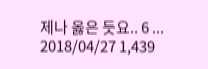제나 옳은 듯요.. 6 ... 2018/04/27 1,439